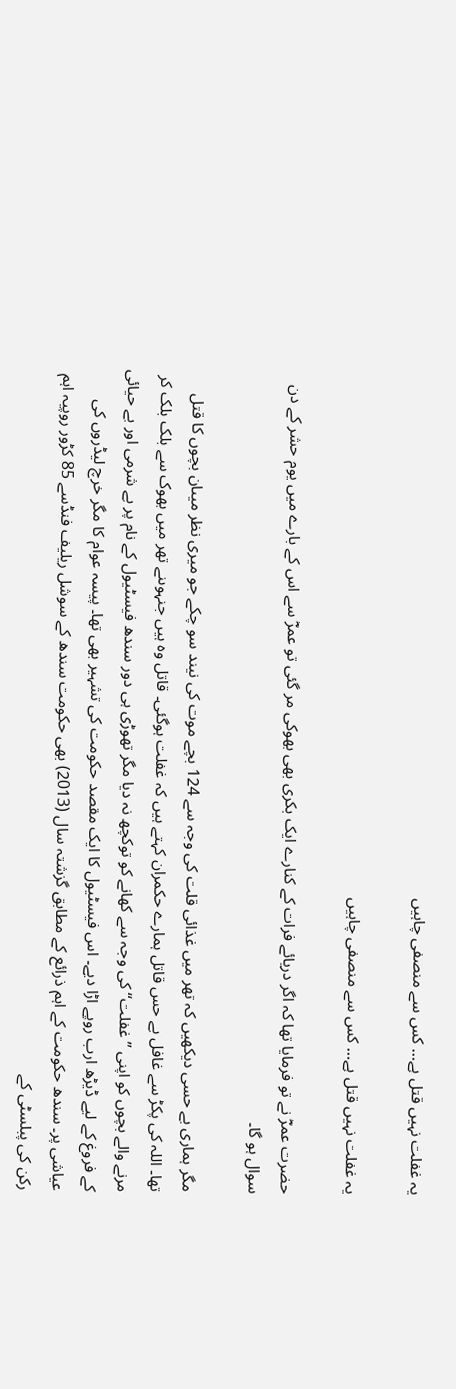یہ غفلت نہیں قتل ہے… کس سے منصفی چاہیں

یہ غفلت نہیں قتل ہے… کس سے منصفی چاہیں

حضرت عمرؓ نے تو فرمایا تھا کہ اگر دریائے فرات کے کنارے ایک بکری بھی بھوکی مر گئی تو عمرؓ سے اس کے بارے میں یوم حشر کے دن سوال ہو گا۔

مگر ہماری بے حسی دیکھیں کہ تھر میں غذائی قلت کی وجہ سے 124 بچے موت کی نیند سو چکے جو میری نظر میںان بچوں کا قتل تھا۔ اللہ کی پکڑ سے غافل بے حس قاتل ہمارے حکمران کہتے ہیں کہ غفلت ہوگئی۔ قاتل وہ ہیں جنہوںنے تھر میں بھوک سے بلک بلک کر مرنے والے بچوں کو اپنی ’’غفلت‘‘ کی وجہ سے کھانے کو توکچھ نہ دیا مگر تھوڑی ہی دور سندھ فیسٹیول کے نام پر بے شرمی اور بے حیائی کے فروغ کے لیے ڈیڑھ ارب روپے اڑا دیے۔ اس فیسٹیول کا ایک مقصد حکومت کی تشہیر بھی تھا۔ پیسہ عوام کا مگر خرچ لیڈروں کی عیاشی پر۔ سندھ حکومت کے اہم ذرائع کے مطابق گزشتہ سال (2013) بھی حکومت سندھ کے سوشل ریلیف فنڈسے 85 کڑور روپیہ اہم رکن کی پبلسٹی کے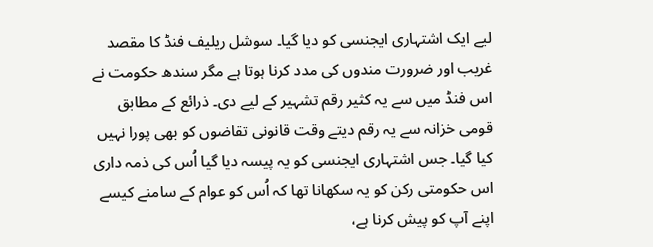لیے ایک اشتہاری ایجنسی کو دیا گیا۔ سوشل ریلیف فنڈ کا مقصد غریب اور ضرورت مندوں کی مدد کرنا ہوتا ہے مگر سندھ حکومت نے اس فنڈ میں سے یہ کثیر رقم تشہیر کے لیے دی۔ ذرائع کے مطابق قومی خزانہ سے یہ رقم دیتے وقت قانونی تقاضوں کو بھی پورا نہیں کیا گیا۔ جس اشتہاری ایجنسی کو یہ پیسہ دیا گیا اُس کی ذمہ داری اس حکومتی رکن کو یہ سکھانا تھا کہ اُس کو عوام کے سامنے کیسے اپنے آپ کو پیش کرنا ہے،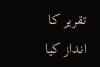تقریر کا انداز کیا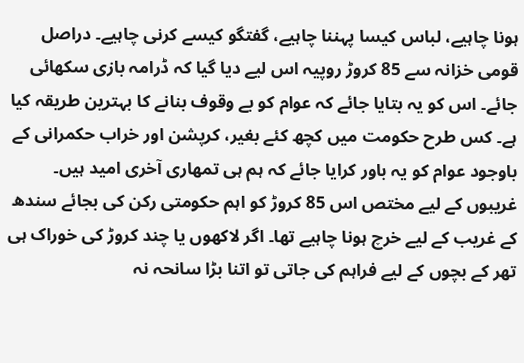ہونا چاہیے، لباس کیسا پہننا چاہیے، گفتگو کیسے کرنی چاہیے۔ دراصل قومی خزانہ سے 85 کروڑ روپیہ اس لیے دیا گیا کہ ڈرامہ بازی سکھائی جائے۔ اس کو یہ بتایا جائے کہ عوام کو بے وقوف بنانے کا بہترین طریقہ کیا ہے۔ کس طرح حکومت میں کچھ کئے بغیر، کرپشن اور خراب حکمرانی کے باوجود عوام کو یہ باور کرایا جائے کہ ہم ہی تمھاری آخری امید ہیں۔ غریبوں کے لیے مختص اس 85 کروڑ کو اہم حکومتی رکن کی بجائے سندھ کے غریب کے لیے خرچ ہونا چاہیے تھا۔ اگر لاکھوں یا چند کروڑ کی خوراک ہی تھر کے بچوں کے لیے فراہم کی جاتی تو اتنا بڑا سانحہ نہ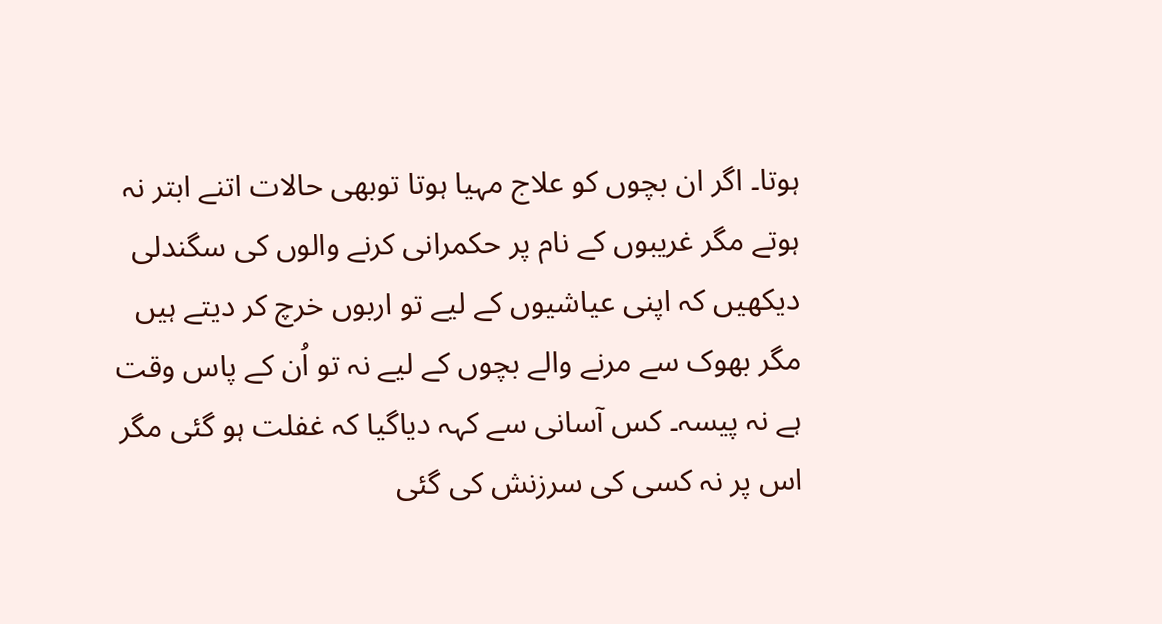ہوتا۔ اگر ان بچوں کو علاج مہیا ہوتا توبھی حالات اتنے ابتر نہ ہوتے مگر غریبوں کے نام پر حکمرانی کرنے والوں کی سگندلی دیکھیں کہ اپنی عیاشیوں کے لیے تو اربوں خرچ کر دیتے ہیں مگر بھوک سے مرنے والے بچوں کے لیے نہ تو اُن کے پاس وقت ہے نہ پیسہ۔ کس آسانی سے کہہ دیاگیا کہ غفلت ہو گئی مگر اس پر نہ کسی کی سرزنش کی گئی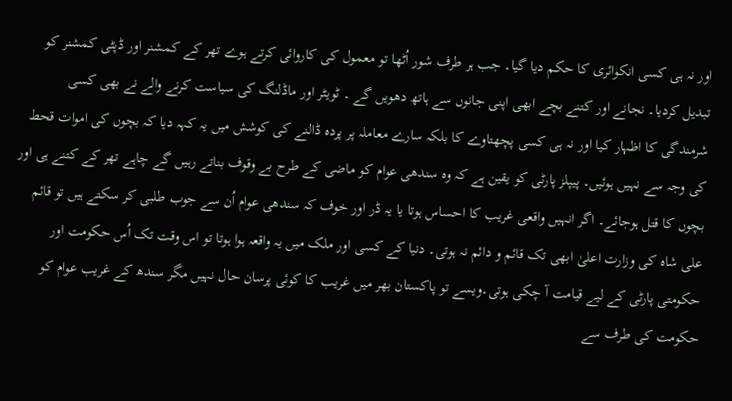اور نہ ہی کسی انکوائری کا حکم دیا گیا۔ جب ہر طرف شور اُٹھا تو معمول کی کاروائی کرتے ہوے تھر کے کمشنر اور ڈپٹی کمشنر کو تبدیل کردیا۔ نجانے اور کتنے بچے ابھی اپنی جانوں سے ہاتھ دھویں گے ۔ ٹویٹر اور ماڈلنگ کی سیاست کرنے والے نے بھی کسی شرمندگی کا اظہار کیا اور نہ ہی کسی پچھتاوے کا بلکہ سارے معاملہ پر پردہ ڈالنے کی کوشش میں یہ کہہ دیا کہ بچوں کی اموات قحط کی وجہ سے نہیں ہوئیں۔ پیپلز پارٹی کو یقین ہے کہ وہ سندھی عوام کو ماضی کے طرح بے وقوف بناتے رہیں گے چاہے تھر کے کتنے ہی اور بچوں کا قتل ہوجائے۔ اگر انہیں واقعی غریب کا احساس ہوتا یا یہ ڈر اور خوف کہ سندھی عوام اُن سے جوب طلبی کر سکتے ہیں تو قائم علی شاہ کی وزارت اعلیٰ ابھی تک قائم و دائم نہ ہوتی۔ دنیا کے کسی اور ملک میں یہ واقعہ ہوا ہوتا تو اس وقت تک اُس حکومت اور حکومتی پارٹی کے لیے قیامت آ چکی ہوتی۔ویسے تو پاکستان بھر میں غریب کا کوئی پرسان حال نہیں مگر سندھ کے غریب عوام کو حکومت کی طرف سے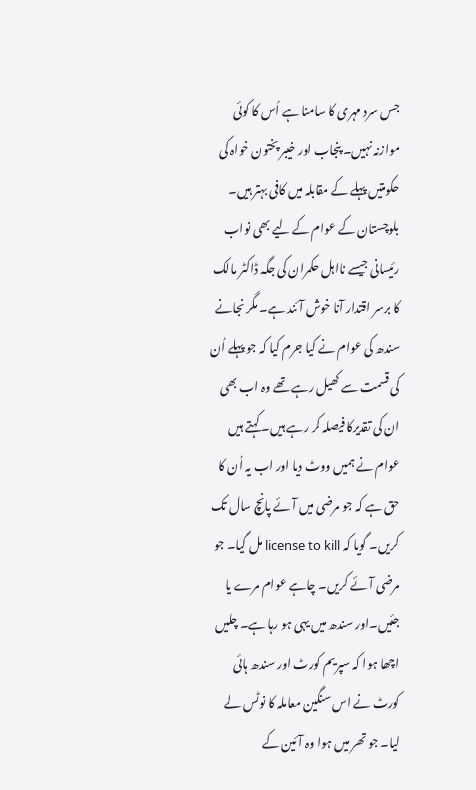جس سرد مہری کا سامنا ہے اُس کا کوئی موازنہ نہیں۔ پنجاب اور خیبر پختون خواہ کی حکومتیں پہلے کے مقابلہ میں کافی بہتر ہیں۔ بلوچستان کے عوام کے لیے بھی نواب رئیسانی جیسے نااہل حکمران کی جگہ ڈاکٹر مالک کا برسر اقتدار آنا خوش آئند ہے۔ مگر نجانے سندھ کی عوام نے کیا جرم کیا کہ جو پہلے اُن کی قسمت سے کھیل رہے تھے وہ اب بھی ان کی تقدیرکا فیصلہ کر رہے ہیں۔ کہتے ہیں عوام نے ہمیں ووٹ دیا اور اب یہ اُن کا حق ہے کہ جو مرضی میں آئے پانچ سال تک کریں۔ گویا کہ license to kill مل گیا۔ جو مرضی آئے کریں۔ چاہے عوام مرے یا جئیں۔اور سندھ میں یہی ہو رہا ہے۔ چلیں اچھا ہوا کہ سپریم کورٹ اور سندھ ہائی کورٹ نے اس سنگین معاملہ کا نوٹس لے لیا۔ جو تھر میں ہوا وہ آئین کے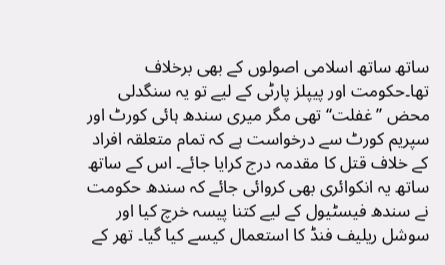ساتھ ساتھ اسلامی اصولوں کے بھی برخلاف تھا۔حکومت اور پیپلز پارٹی کے لیے تو یہ سنگدلی محض ’’غفلت‘‘ تھی مگر میری سندھ ہائی کورٹ اور سپریم کورٹ سے درخواست ہے کہ تمام متعلقہ افراد کے خلاف قتل کا مقدمہ درج کرایا جائے۔ اس کے ساتھ ساتھ یہ انکوائری بھی کروائی جائے کہ سندھ حکومت نے سندھ فیسٹیول کے لیے کتنا پیسہ خرچ کیا اور سوشل ریلیف فنڈ کا استعمال کیسے کیا گیا۔ تھر کے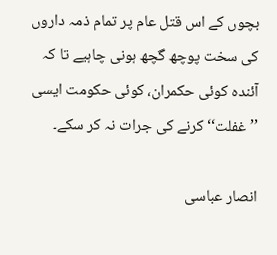بچوں کے اس قتل عام پر تمام ذمہ داروں کی سخت پوچھ گچھ ہونی چاہیے تا کہ آئندہ کوئی حکمران، کوئی حکومت ایسی ’’غفلت‘‘ کرنے کی جرات نہ کر سکے۔

انصار عباسی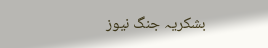بشکریہ جنگ نیوز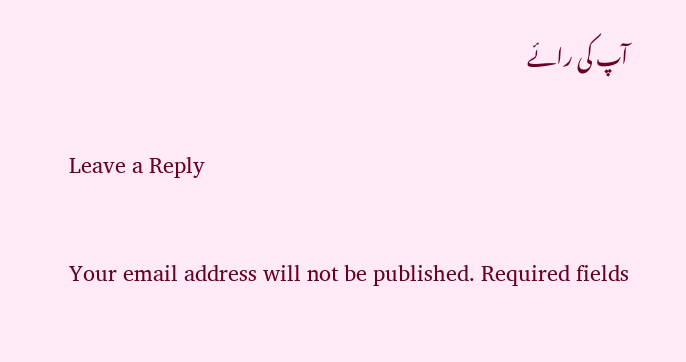آپ کی رائے

Leave a Reply

Your email address will not be published. Required fields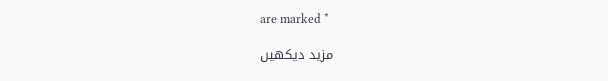are marked *

مزید دیکهیں